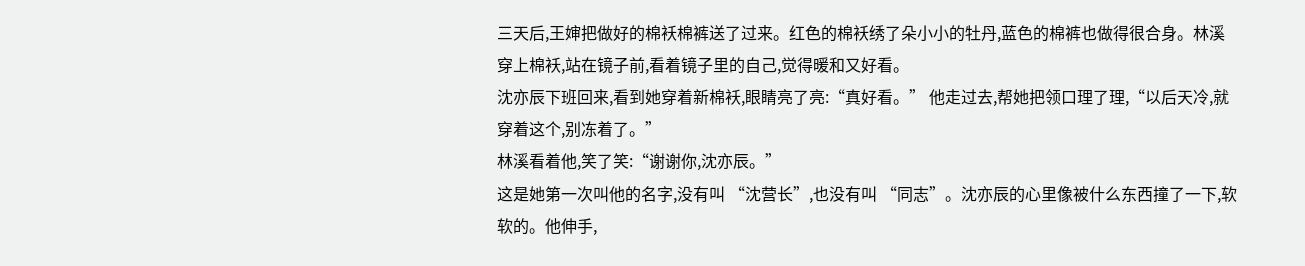三天后,王婶把做好的棉袄棉裤送了过来。红色的棉袄绣了朵小小的牡丹,蓝色的棉裤也做得很合身。林溪穿上棉袄,站在镜子前,看着镜子里的自己,觉得暖和又好看。
沈亦辰下班回来,看到她穿着新棉袄,眼睛亮了亮:“真好看。” 他走过去,帮她把领口理了理,“以后天冷,就穿着这个,别冻着了。”
林溪看着他,笑了笑:“谢谢你,沈亦辰。”
这是她第一次叫他的名字,没有叫 “沈营长”,也没有叫 “同志”。沈亦辰的心里像被什么东西撞了一下,软软的。他伸手,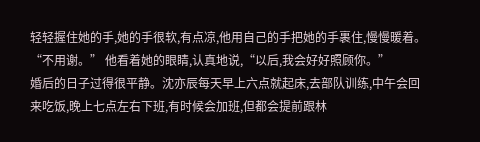轻轻握住她的手,她的手很软,有点凉,他用自己的手把她的手裹住,慢慢暖着。
“不用谢。” 他看着她的眼睛,认真地说,“以后,我会好好照顾你。”
婚后的日子过得很平静。沈亦辰每天早上六点就起床,去部队训练,中午会回来吃饭,晚上七点左右下班,有时候会加班,但都会提前跟林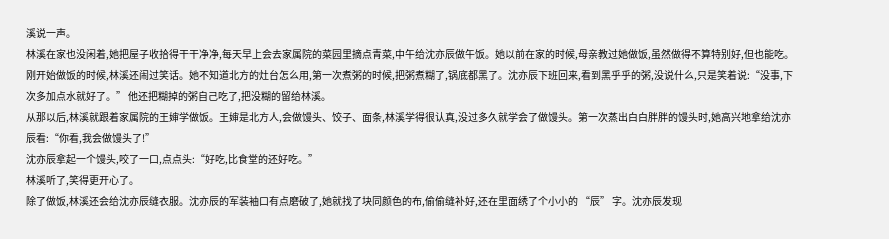溪说一声。
林溪在家也没闲着,她把屋子收拾得干干净净,每天早上会去家属院的菜园里摘点青菜,中午给沈亦辰做午饭。她以前在家的时候,母亲教过她做饭,虽然做得不算特别好,但也能吃。
刚开始做饭的时候,林溪还闹过笑话。她不知道北方的灶台怎么用,第一次煮粥的时候,把粥煮糊了,锅底都黑了。沈亦辰下班回来,看到黑乎乎的粥,没说什么,只是笑着说:“没事,下次多加点水就好了。” 他还把糊掉的粥自己吃了,把没糊的留给林溪。
从那以后,林溪就跟着家属院的王婶学做饭。王婶是北方人,会做馒头、饺子、面条,林溪学得很认真,没过多久就学会了做馒头。第一次蒸出白白胖胖的馒头时,她高兴地拿给沈亦辰看:“你看,我会做馒头了!”
沈亦辰拿起一个馒头,咬了一口,点点头:“好吃,比食堂的还好吃。”
林溪听了,笑得更开心了。
除了做饭,林溪还会给沈亦辰缝衣服。沈亦辰的军装袖口有点磨破了,她就找了块同颜色的布,偷偷缝补好,还在里面绣了个小小的 “辰” 字。沈亦辰发现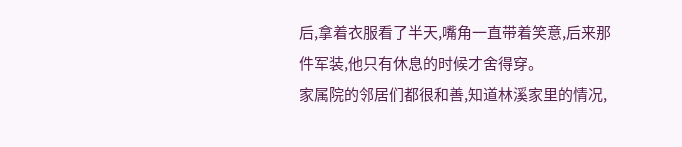后,拿着衣服看了半天,嘴角一直带着笑意,后来那件军装,他只有休息的时候才舍得穿。
家属院的邻居们都很和善,知道林溪家里的情况,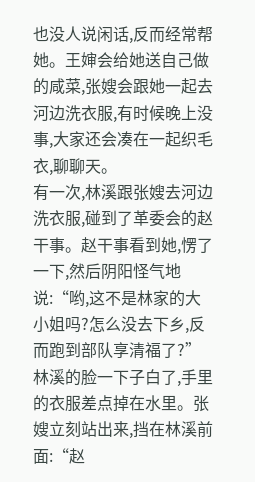也没人说闲话,反而经常帮她。王婶会给她送自己做的咸菜,张嫂会跟她一起去河边洗衣服,有时候晚上没事,大家还会凑在一起织毛衣,聊聊天。
有一次,林溪跟张嫂去河边洗衣服,碰到了革委会的赵干事。赵干事看到她,愣了一下,然后阴阳怪气地说:“哟,这不是林家的大小姐吗?怎么没去下乡,反而跑到部队享清福了?”
林溪的脸一下子白了,手里的衣服差点掉在水里。张嫂立刻站出来,挡在林溪前面:“赵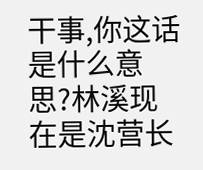干事,你这话是什么意思?林溪现在是沈营长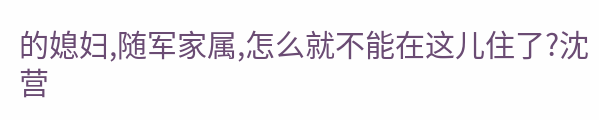的媳妇,随军家属,怎么就不能在这儿住了?沈营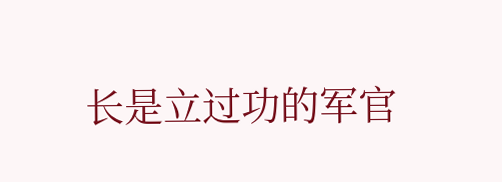长是立过功的军官